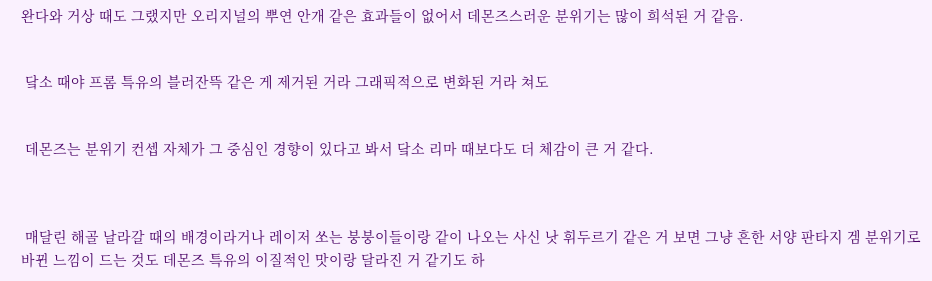완다와 거상 때도 그랬지만 오리지널의 뿌연 안개 같은 효과들이 없어서 데몬즈스러운 분위기는 많이 희석된 거 같음.


 닼소 때야 프롬 특유의 블러잔뜩 같은 게 제거된 거라 그래픽적으로 변화된 거라 쳐도


 데몬즈는 분위기 컨셉 자체가 그 중심인 경향이 있다고 봐서 닼소 리마 때보다도 더 체감이 큰 거 같다.



 매달린 해골 날라갈 때의 배경이라거나 레이저 쏘는 붕붕이들이랑 같이 나오는 사신 낫 휘두르기 같은 거 보면 그냥 흔한 서양 판타지 겜 분위기로 바뀐 느낌이 드는 것도 데몬즈 특유의 이질적인 맛이랑 달라진 거 같기도 하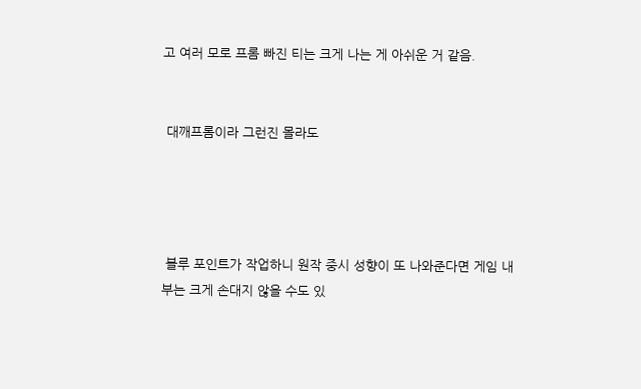고 여러 모로 프롬 빠진 티는 크게 나는 게 아쉬운 거 같음.


 대깨프롬이라 그런진 몰라도




 블루 포인트가 작업하니 원작 중시 성향이 또 나와준다면 게임 내부는 크게 손대지 않을 수도 있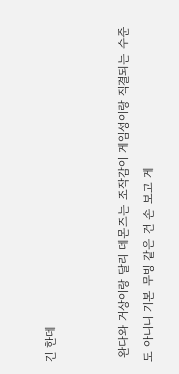긴 한데


 완다와 거상이랑 달리 데몬즈는 조작감이 게임성이랑 직결되는 수준도 아니니 기본 무빙 같은 건 손 보고 게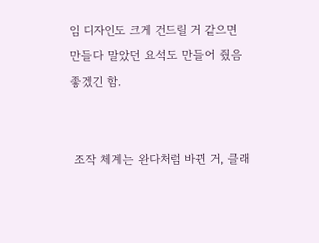임 디자인도 크게 건드릴 거 같으면 만들다 말았던 요석도 만들어 줬음 좋겠긴 함.


 조작 체계는 완다처럼 바뀐 거, 클래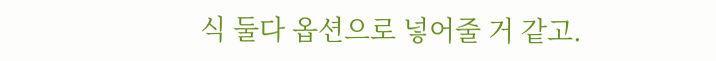식 둘다 옵션으로 넣어줄 거 같고.